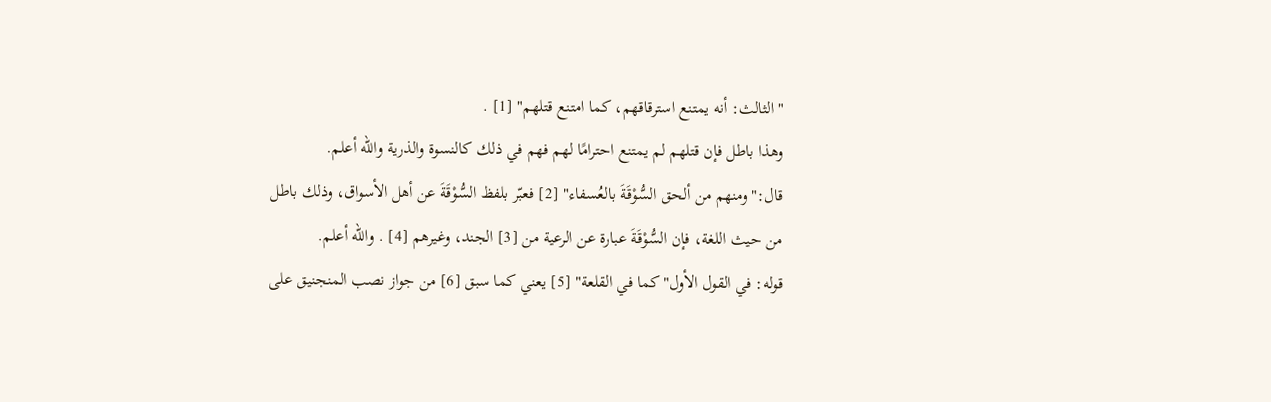"الثالث: أنه يمتنع استرقاقهم، كما امتنع قتلهم" [1] .
وهذا باطل فإن قتلهم لم يمتنع احترامًا لهم فهم في ذلك كالنسوة والذرية والله أعلم.
قال:"ومنهم من ألحق السُّوْقَةَ بالعُسفاء" [2] فعبّر بلفظ السُّوْقَةَ عن أهل الأسواق، وذلك باطل من حيث اللغة، فإن السُّوْقَةَ عبارة عن الرعية من [3] الجند، وغيرهم [4] . والله أعلم.
قوله: في القول الأول"كما في القلعة" [5] يعني كما سبق [6] من جواز نصب المنجنيق على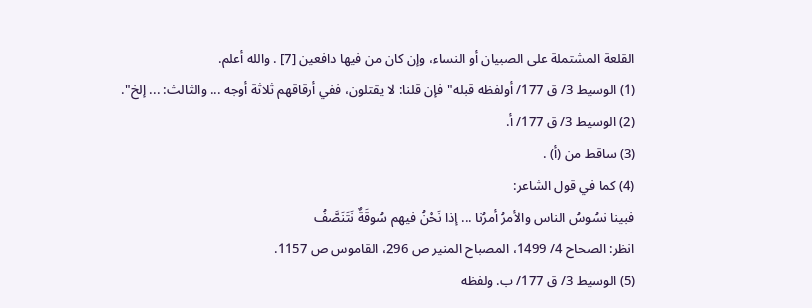القلعة المشتملة على الصبيان أو النساء، وإن كان من فيها دافعين [7] . والله أعلم.
(1) الوسيط 3/ ق 177/ أولفظه قبله"فإن قلنا: لا يقتلون، ففي أرقاقهم ثلاثة أوجه ... والثالث: ... إلخ".
(2) الوسيط 3/ ق 177/ أ.
(3) ساقط من (أ) .
(4) كما في قول الشاعر:
فبينا نسُوسُ الناس والأمرُ أمرُنا ... إذا نَحْنُ فيهم سُوقَةٌ نَتَنَصَّفُ
انظر: الصحاح 4/ 1499، المصباح المنير ص 296، القاموس ص 1157.
(5) الوسيط 3/ ق 177/ ب. ولفظه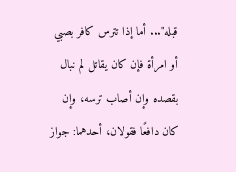قبله"... أما إذا تترس كافر بصبي أو امرأة فإن كان يقاتل لم نبال بقصده وإن أصاب ترسه، وإن كان دافعًا فقولان، أحدهما: جواز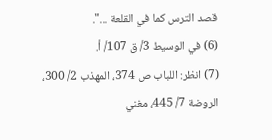قصد الترس كما في القلعة ...".
(6) في الوسيط 3/ ق 107/ أ.
(7) انظر: اللباب ص 374، المهذب 2/ 300، الروضة 7/ 445، مغني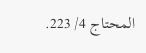المحتاج 4/ 223.